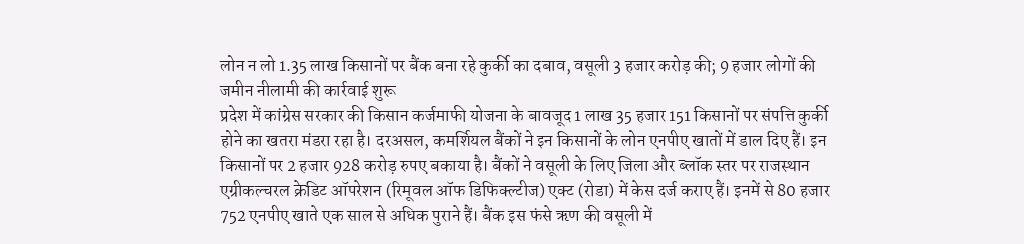लोन न लो 1.35 लाख किसानों पर बैंक बना रहे कुर्की का दबाव, वसूली 3 हजार करोड़ की; 9 हजार लोगों की जमीन नीलामी की कार्रवाई शुरू
प्रदेश में कांग्रेस सरकार की किसान कर्जमाफी योजना के बावजूद 1 लाख 35 हजार 151 किसानों पर संपत्ति कुर्की होने का खतरा मंडरा रहा है। दरअसल, कमर्शियल बैंकों ने इन किसानों के लोन एनपीए खातों में डाल दिए हैं। इन किसानों पर 2 हजार 928 करोड़ रुपए बकाया है। बैंकों ने वसूली के लिए जिला और ब्लॉक स्तर पर राजस्थान एग्रीकल्चरल क्रेडिट ऑपरेशन (रिमूवल ऑफ डिफिक्ल्टीज) एक्ट (रोडा) में केस दर्ज कराए हैं। इनमें से 80 हजार 752 एनपीए खाते एक साल से अधिक पुराने हैं। बैंक इस फंसे ऋण की वसूली में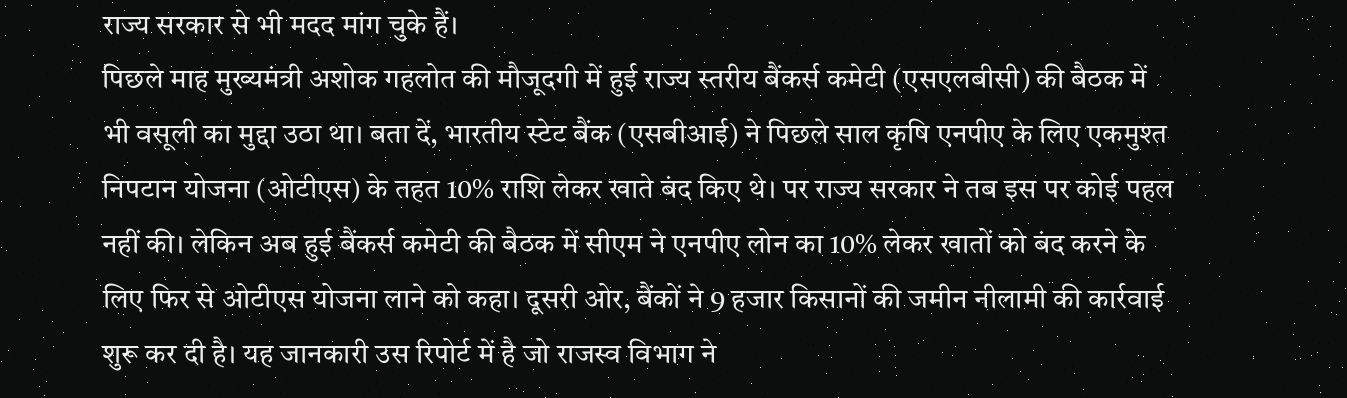राज्य सरकार से भी मदद मांग चुके हैं।
पिछले माह मुख्यमंत्री अशोक गहलोत की मौजूदगी में हुई राज्य स्तरीय बैंकर्स कमेटी (एसएलबीसी) की बैठक में भी वसूली का मुद्दा उठा था। बता दें, भारतीय स्टेट बैंक (एसबीआई) ने पिछले साल कृषि एनपीए के लिए एकमुश्त निपटान योजना (ओटीएस) के तहत 10% राशि लेकर खाते बंद किए थे। पर राज्य सरकार ने तब इस पर कोई पहल नहीं की। लेकिन अब हुई बैंकर्स कमेटी की बैठक में सीएम ने एनपीए लोन का 10% लेकर खातों को बंद करने के लिए फिर से ओटीएस योजना लाने को कहा। दूसरी ओर, बैंकों ने 9 हजार किसानों की जमीन नीलामी की कार्रवाई शुरू कर दी है। यह जानकारी उस रिपोर्ट में है जो राजस्व विभाग ने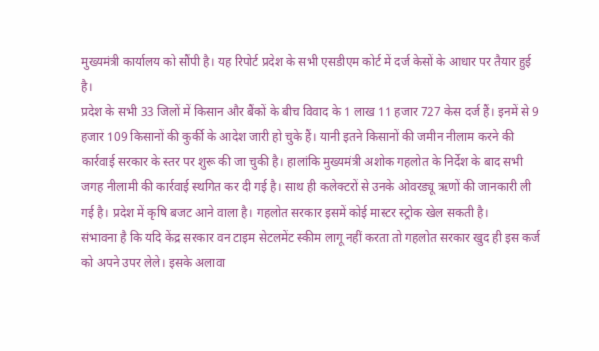मुख्यमंत्री कार्यालय को सौंपी है। यह रिपोर्ट प्रदेश के सभी एसडीएम कोर्ट में दर्ज केसों के आधार पर तैयार हुई है।
प्रदेश के सभी 33 जिलों में किसान और बैंकों के बीच विवाद के 1 लाख 11 हजार 727 केस दर्ज हैं। इनमें से 9 हजार 109 किसानों की कुर्की के आदेश जारी हो चुके हैं। यानी इतने किसानों की जमीन नीलाम करने की कार्रवाई सरकार के स्तर पर शुरू की जा चुकी है। हालांकि मुख्यमंत्री अशोक गहलोत के निर्देश के बाद सभी जगह नीलामी की कार्रवाई स्थगित कर दी गई है। साथ ही कलेक्टरों से उनके ओवरड्यू ऋणों की जानकारी ली गई है। प्रदेश में कृषि बजट आने वाला है। गहलोत सरकार इसमें कोई मास्टर स्ट्रोक खेल सकती है।
संभावना है कि यदि केंद्र सरकार वन टाइम सेटलमेंट स्कीम लागू नहीं करता तो गहलोत सरकार खुद ही इस कर्ज को अपने उपर लेले। इसके अलावा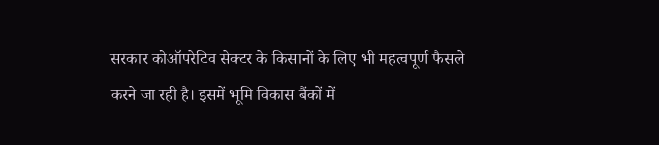सरकार कोऑपरेटिव सेक्टर के किसानों के लिए भी महत्वपूर्ण फैसले करने जा रही है। इसमें भूमि विकास बैंकों में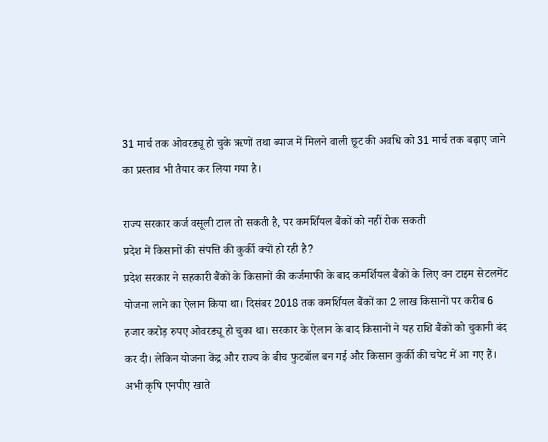31 मार्च तक ओवरड्यू हो चुके ऋणों तथा ब्याज में मिलने वाली छूट की अवधि को 31 मार्च तक बढ़ाए जाने का प्रस्ताव भी तैयार कर लिया गया है।

राज्य सरकार कर्ज वसूली टाल तो सकती है, पर कमर्शियल बैंकों को नहीं रोक सकती
प्रदेश में किसानों की संपत्ति की कुर्की क्यों हो रही है?
प्रदेश सरकार ने सहकारी बैंकों के किसानों की कर्जमाफी के बाद कमर्शियल बैंकों के लिए वन टाइम सेटलमेंट योजना लाने का ऐलान किया था। दिसंबर 2018 तक कमर्शियल बैंकों का 2 लाख किसानों पर करीब 6 हजार करोड़ रुपए ओवरड्यू हो चुका था। सरकार के ऐलान के बाद किसानों ने यह राशि बैंकों को चुकानी बंद कर दी। लेकिन योजना केंद्र और राज्य के बीच फुटबॉल बन गई और किसान कुर्की की चपेट में आ गए हैं।
अभी कृषि एनपीए खाते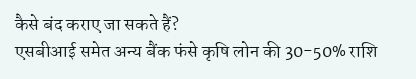कैसे बंद कराए जा सकते हैं?
एसबीआई समेत अन्य बैंक फंसे कृषि लोन की 30-50% राशि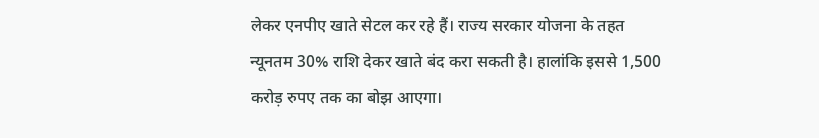लेकर एनपीए खाते सेटल कर रहे हैं। राज्य सरकार योजना के तहत न्यूनतम 30% राशि देकर खाते बंद करा सकती है। हालांकि इससे 1,500 करोड़ रुपए तक का बोझ आएगा।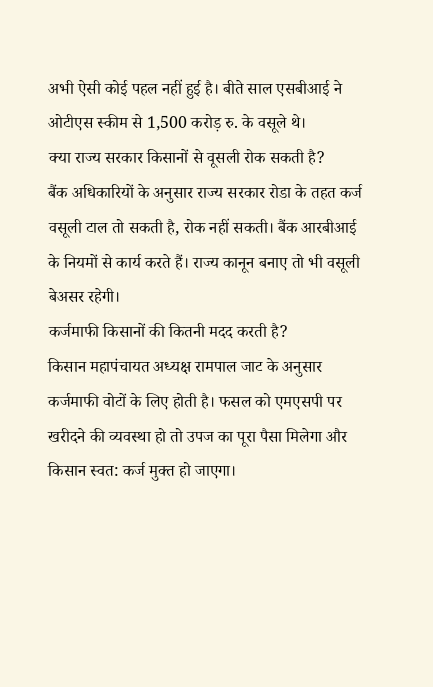अभी ऐसी कोई पहल नहीं हुई है। बीते साल एसबीआई ने ओटीएस स्कीम से 1,500 करोड़ रु. के वसूले थे।
क्या राज्य सरकार किसानों से वूसली रोक सकती है?
बैंक अधिकारियों के अनुसार राज्य सरकार रोडा के तहत कर्ज वसूली टाल तो सकती है, रोक नहीं सकती। बैंक आरबीआई के नियमों से कार्य करते हैं। राज्य कानून बनाए तो भी वसूली बेअसर रहेगी।
कर्जमाफी किसानों की कितनी मदद करती है?
किसान महापंचायत अध्यक्ष रामपाल जाट के अनुसार कर्जमाफी वोटों के लिए होती है। फसल को एमएसपी पर खरीदने की व्यवस्था हो तो उपज का पूरा पैसा मिलेगा और किसान स्वत: कर्ज मुक्त हो जाएगा।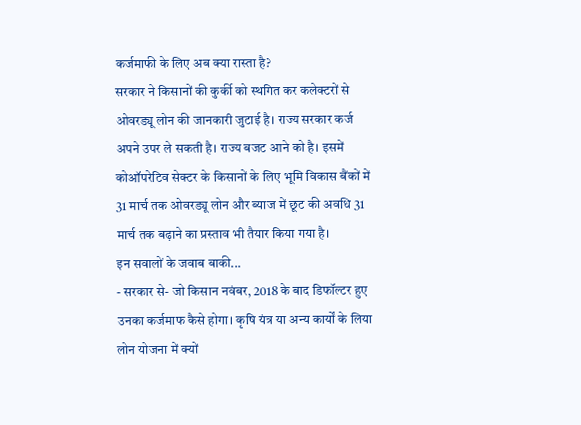कर्जमाफी के लिए अब क्या रास्ता है?
सरकार ने किसानों की कुर्की को स्थगित कर कलेक्टरों से ओवरड्यू लोन की जानकारी जुटाई है। राज्य सरकार कर्ज अपने उपर ले सकती है। राज्य बजट आने को है। इसमें कोऑपरेटिव सेक्टर के किसानों के लिए भूमि विकास बैंकों में 31 मार्च तक ओवरड्यू लोन और ब्याज में छूट की अवधि 31 मार्च तक बढ़ाने का प्रस्ताव भी तैयार किया गया है।
इन सवालों के जवाब बाकी...
- सरकार से- जो किसान नवंबर, 2018 के बाद डिफॉल्टर हुए उनका कर्जमाफ कैसे होगा। कृषि यंत्र या अन्य कार्यों के लिया लोन योजना में क्यों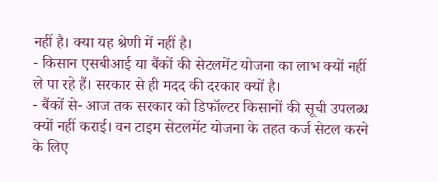नहीं है। क्या यह श्रेणी में नहीं है।
- किसान एसबीआई या बैंकों की सेटलमेंट योजना का लाभ क्यों नहीं ले पा रहे हैं। सरकार से ही मदद की दरकार क्यों है।
- बैंकों से- आज तक सरकार को डिफॉल्टर किसानों की सूची उपलब्ध क्यों नहीं कराई। वन टाइम सेटलमेंट योजना के तहत कर्ज सेटल करने के लिए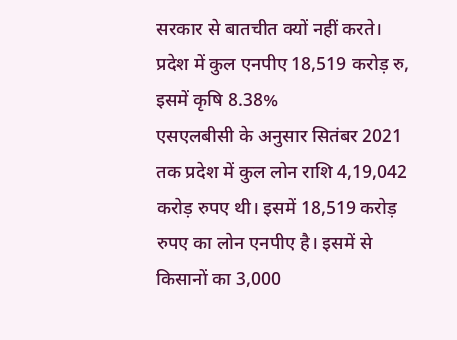सरकार से बातचीत क्यों नहीं करते।
प्रदेश में कुल एनपीए 18,519 करोड़ रु, इसमें कृषि 8.38%
एसएलबीसी के अनुसार सितंबर 2021 तक प्रदेश में कुल लोन राशि 4,19,042 करोड़ रुपए थी। इसमें 18,519 करोड़ रुपए का लोन एनपीए है। इसमें से किसानों का 3,000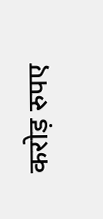करोड़ रुपए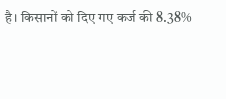है। किसानों को दिए गए कर्ज की 8.38%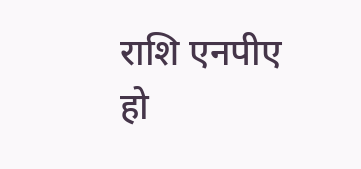राशि एनपीए हो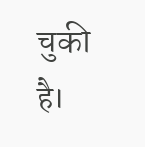चुकी है।